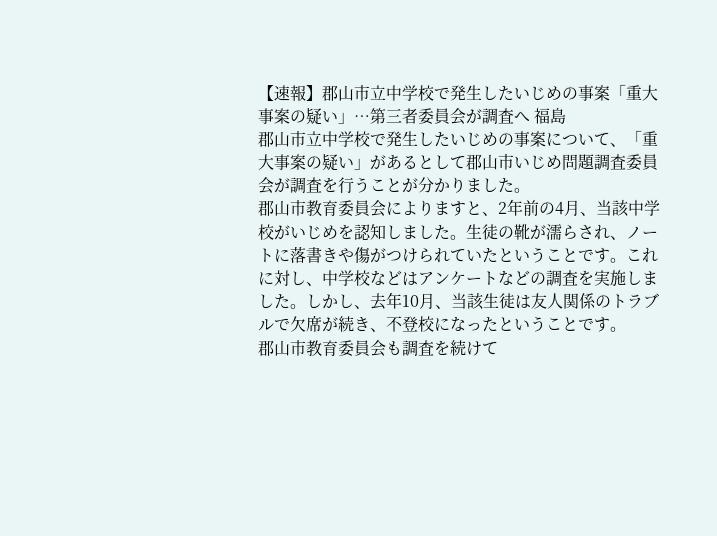【速報】郡山市立中学校で発生したいじめの事案「重大事案の疑い」…第三者委員会が調査へ 福島
郡山市立中学校で発生したいじめの事案について、「重大事案の疑い」があるとして郡山市いじめ問題調査委員会が調査を行うことが分かりました。
郡山市教育委員会によりますと、2年前の4月、当該中学校がいじめを認知しました。生徒の靴が濡らされ、ノートに落書きや傷がつけられていたということです。これに対し、中学校などはアンケートなどの調査を実施しました。しかし、去年10月、当該生徒は友人関係のトラブルで欠席が続き、不登校になったということです。
郡山市教育委員会も調査を続けて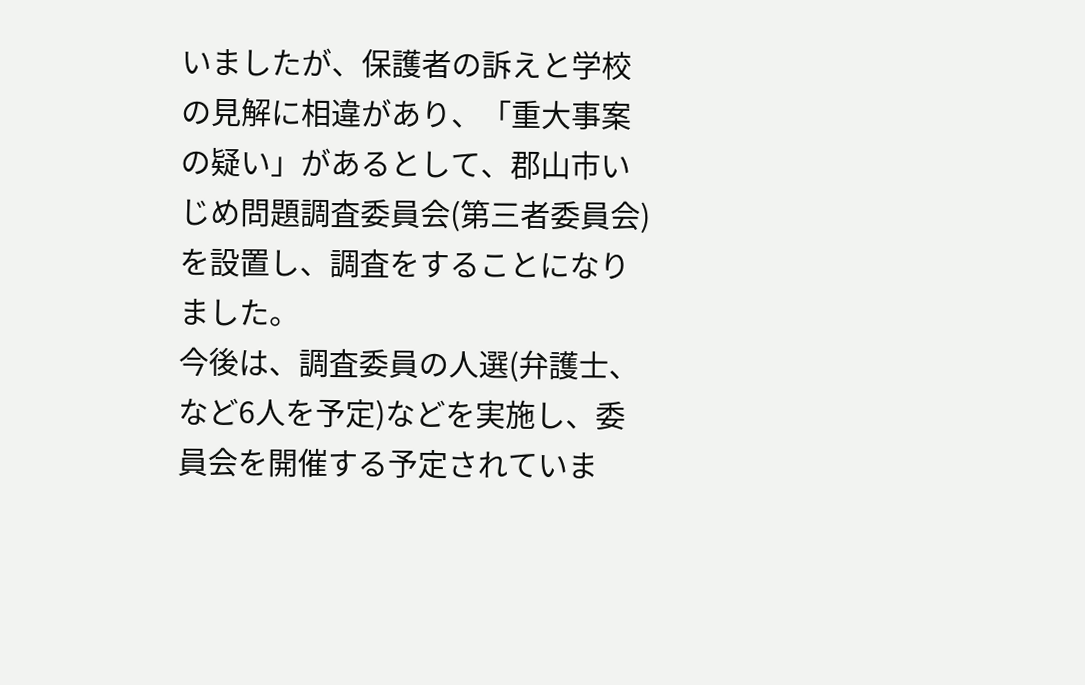いましたが、保護者の訴えと学校の見解に相違があり、「重大事案の疑い」があるとして、郡山市いじめ問題調査委員会(第三者委員会)を設置し、調査をすることになりました。
今後は、調査委員の人選(弁護士、など6人を予定)などを実施し、委員会を開催する予定されていま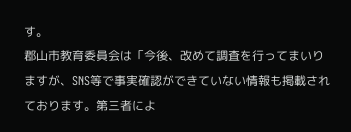す。
郡山市教育委員会は「今後、改めて調査を行ってまいりますが、SNS等で事実確認ができていない情報も掲載されております。第三者によ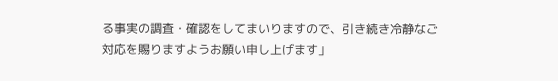る事実の調査・確認をしてまいりますので、引き続き冷静なご対応を賜りますようお願い申し上げます」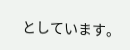としています。